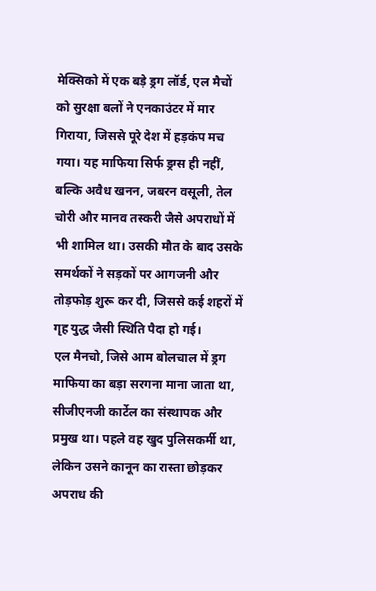मेक्सिको में एक बड़े ड्रग लॉर्ड, एल मैचों को सुरक्षा बलों ने एनकाउंटर में मार गिराया, जिससे पूरे देश में हड़कंप मच गया। यह माफिया सिर्फ ड्रग्स ही नहीं, बल्कि अवैध खनन, जबरन वसूली, तेल चोरी और मानव तस्करी जैसे अपराधों में भी शामिल था। उसकी मौत के बाद उसके समर्थकों ने सड़कों पर आगजनी और तोड़फोड़ शुरू कर दी, जिससे कई शहरों में गृह युद्ध जैसी स्थिति पैदा हो गई।
एल मैनचो, जिसे आम बोलचाल में ड्रग माफिया का बड़ा सरगना माना जाता था, सीजीएनजी कार्टेल का संस्थापक और प्रमुख था। पहले वह खुद पुलिसकर्मी था, लेकिन उसने कानून का रास्ता छोड़कर अपराध की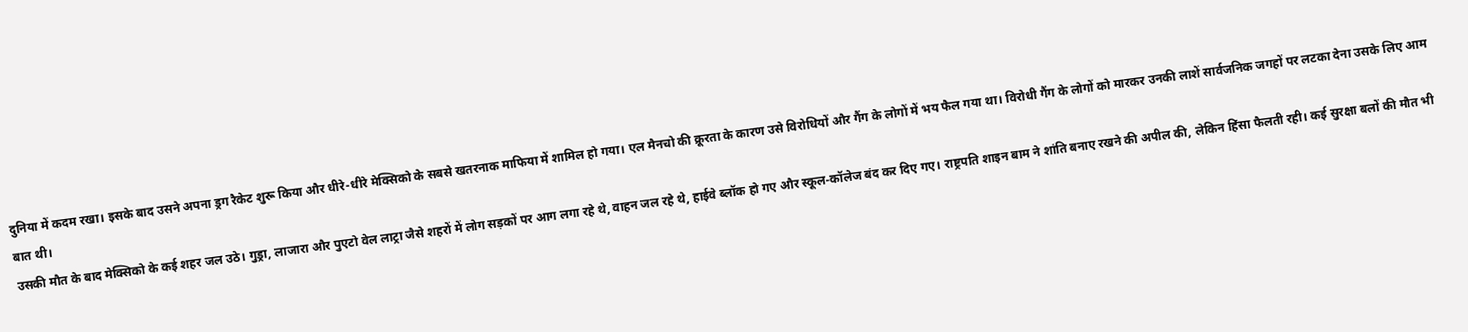दुनिया में कदम रखा। इसके बाद उसने अपना ड्रग रैकेट शुरू किया और धीरे-धीरे मेक्सिको के सबसे खतरनाक माफिया में शामिल हो गया। एल मैनचो की क्रूरता के कारण उसे विरोधियों और गैंग के लोगों में भय फैल गया था। विरोधी गैंग के लोगों को मारकर उनकी लाशें सार्वजनिक जगहों पर लटका देना उसके लिए आम बात थी।
उसकी मौत के बाद मेक्सिको के कई शहर जल उठे। गुड्रा, लाजारा और पुएटो वेल लाट्रा जैसे शहरों में लोग सड़कों पर आग लगा रहे थे, वाहन जल रहे थे, हाईवे ब्लॉक हो गए और स्कूल‑कॉलेज बंद कर दिए गए। राष्ट्रपति शाइन बाम ने शांति बनाए रखने की अपील की, लेकिन हिंसा फैलती रही। कई सुरक्षा बलों की मौत भी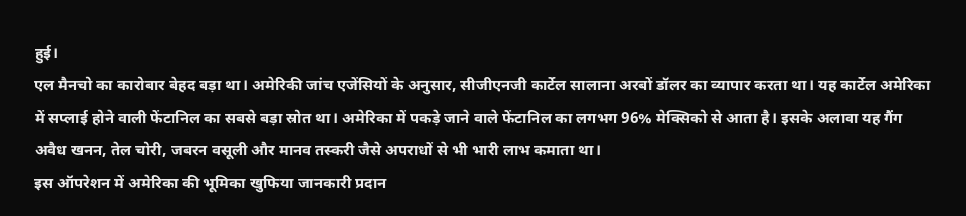हुई।
एल मैनचो का कारोबार बेहद बड़ा था। अमेरिकी जांच एजेंसियों के अनुसार, सीजीएनजी कार्टेल सालाना अरबों डॉलर का व्यापार करता था। यह कार्टेल अमेरिका में सप्लाई होने वाली फेंटानिल का सबसे बड़ा स्रोत था। अमेरिका में पकड़े जाने वाले फेंटानिल का लगभग 96% मेक्सिको से आता है। इसके अलावा यह गैंग अवैध खनन, तेल चोरी, जबरन वसूली और मानव तस्करी जैसे अपराधों से भी भारी लाभ कमाता था।
इस ऑपरेशन में अमेरिका की भूमिका खुफिया जानकारी प्रदान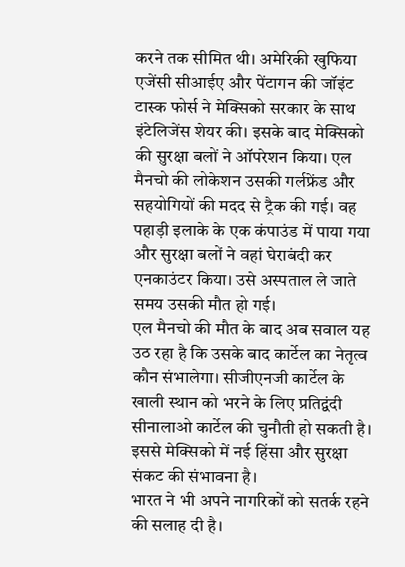करने तक सीमित थी। अमेरिकी खुफिया एजेंसी सीआईए और पेंटागन की जॉइंट टास्क फोर्स ने मेक्सिको सरकार के साथ इंटेलिजेंस शेयर की। इसके बाद मेक्सिको की सुरक्षा बलों ने ऑपरेशन किया। एल मैनचो की लोकेशन उसकी गर्लफ्रेंड और सहयोगियों की मदद से ट्रैक की गई। वह पहाड़ी इलाके के एक कंपाउंड में पाया गया और सुरक्षा बलों ने वहां घेराबंदी कर एनकाउंटर किया। उसे अस्पताल ले जाते समय उसकी मौत हो गई।
एल मैनचो की मौत के बाद अब सवाल यह उठ रहा है कि उसके बाद कार्टेल का नेतृत्व कौन संभालेगा। सीजीएनजी कार्टेल के खाली स्थान को भरने के लिए प्रतिद्वंदी सीनालाओ कार्टेल की चुनौती हो सकती है। इससे मेक्सिको में नई हिंसा और सुरक्षा संकट की संभावना है।
भारत ने भी अपने नागरिकों को सतर्क रहने की सलाह दी है।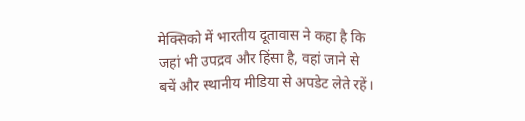मेक्सिको में भारतीय दूतावास ने कहा है कि जहां भी उपद्रव और हिंसा है, वहां जाने से बचें और स्थानीय मीडिया से अपडेट लेते रहें।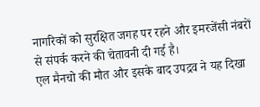नागरिकों को सुरक्षित जगह पर रहने और इमरजेंसी नंबरों से संपर्क करने की चेतावनी दी गई है।
एल मैनचो की मौत और इसके बाद उपद्रव ने यह दिखा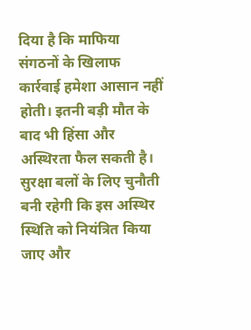दिया है कि माफिया संगठनों के खिलाफ कार्रवाई हमेशा आसान नहीं होती। इतनी बड़ी मौत के बाद भी हिंसा और अस्थिरता फैल सकती है। सुरक्षा बलों के लिए चुनौती बनी रहेगी कि इस अस्थिर स्थिति को नियंत्रित किया जाए और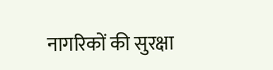नागरिकों की सुरक्षा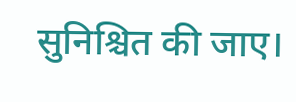सुनिश्चित की जाए।